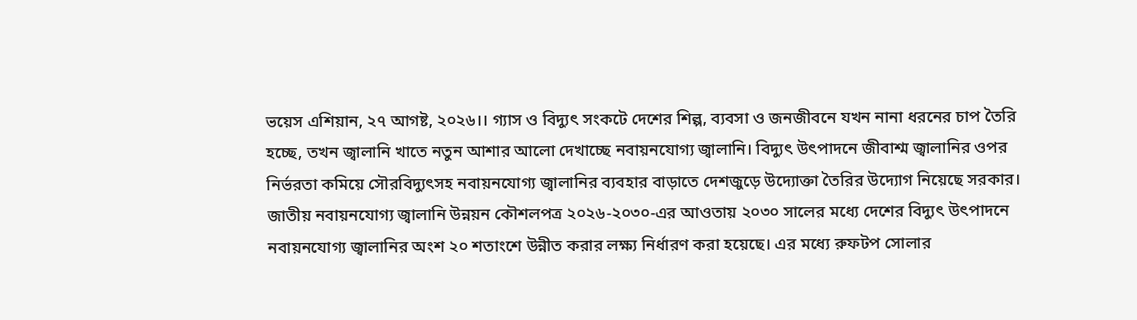ভয়েস এশিয়ান, ২৭ আগষ্ট, ২০২৬।। গ্যাস ও বিদ্যুৎ সংকটে দেশের শিল্প, ব্যবসা ও জনজীবনে যখন নানা ধরনের চাপ তৈরি হচ্ছে, তখন জ্বালানি খাতে নতুন আশার আলো দেখাচ্ছে নবায়নযোগ্য জ্বালানি। বিদ্যুৎ উৎপাদনে জীবাশ্ম জ্বালানির ওপর নির্ভরতা কমিয়ে সৌরবিদ্যুৎসহ নবায়নযোগ্য জ্বালানির ব্যবহার বাড়াতে দেশজুড়ে উদ্যোক্তা তৈরির উদ্যোগ নিয়েছে সরকার।
জাতীয় নবায়নযোগ্য জ্বালানি উন্নয়ন কৌশলপত্র ২০২৬-২০৩০-এর আওতায় ২০৩০ সালের মধ্যে দেশের বিদ্যুৎ উৎপাদনে নবায়নযোগ্য জ্বালানির অংশ ২০ শতাংশে উন্নীত করার লক্ষ্য নির্ধারণ করা হয়েছে। এর মধ্যে রুফটপ সোলার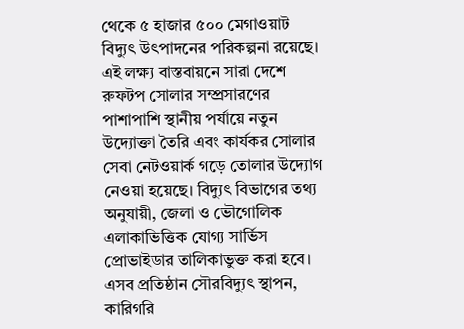থেকে ৫ হাজার ৫০০ মেগাওয়াট বিদ্যুৎ উৎপাদনের পরিকল্পনা রয়েছে।
এই লক্ষ্য বাস্তবায়নে সারা দেশে রুফটপ সোলার সম্প্রসারণের পাশাপাশি স্থানীয় পর্যায়ে নতুন উদ্যোক্তা তৈরি এবং কার্যকর সোলার সেবা নেটওয়ার্ক গড়ে তোলার উদ্যোগ নেওয়া হয়েছে। বিদ্যুৎ বিভাগের তথ্য অনুযায়ী, জেলা ও ভৌগোলিক এলাকাভিত্তিক যোগ্য সার্ভিস প্রোভাইডার তালিকাভুক্ত করা হবে। এসব প্রতিষ্ঠান সৌরবিদ্যুৎ স্থাপন, কারিগরি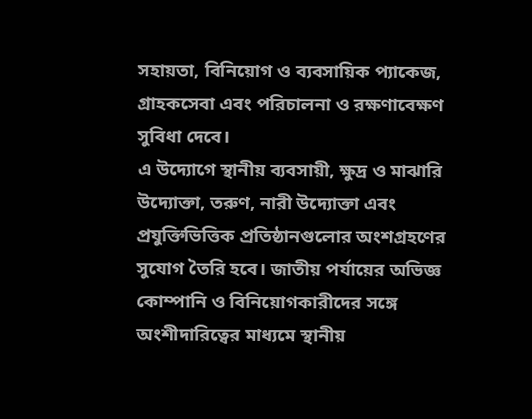সহায়তা, বিনিয়োগ ও ব্যবসায়িক প্যাকেজ, গ্রাহকসেবা এবং পরিচালনা ও রক্ষণাবেক্ষণ সুবিধা দেবে।
এ উদ্যোগে স্থানীয় ব্যবসায়ী, ক্ষুদ্র ও মাঝারি উদ্যোক্তা, তরুণ, নারী উদ্যোক্তা এবং প্রযুক্তিভিত্তিক প্রতিষ্ঠানগুলোর অংশগ্রহণের সুযোগ তৈরি হবে। জাতীয় পর্যায়ের অভিজ্ঞ কোম্পানি ও বিনিয়োগকারীদের সঙ্গে অংশীদারিত্বের মাধ্যমে স্থানীয়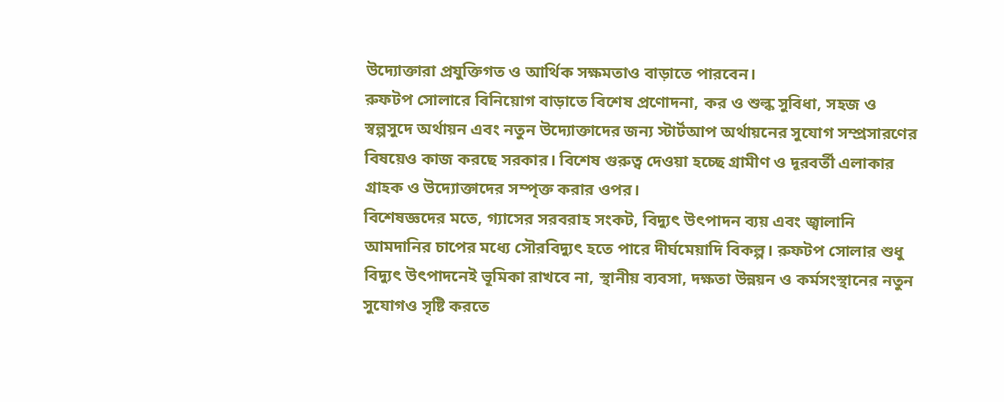উদ্যোক্তারা প্রযুক্তিগত ও আর্থিক সক্ষমতাও বাড়াতে পারবেন।
রুফটপ সোলারে বিনিয়োগ বাড়াতে বিশেষ প্রণোদনা, কর ও শুল্ক সুবিধা, সহজ ও স্বল্পসুদে অর্থায়ন এবং নতুন উদ্যোক্তাদের জন্য স্টার্টআপ অর্থায়নের সুযোগ সম্প্রসারণের বিষয়েও কাজ করছে সরকার। বিশেষ গুরুত্ব দেওয়া হচ্ছে গ্রামীণ ও দূরবর্তী এলাকার গ্রাহক ও উদ্যোক্তাদের সম্পৃক্ত করার ওপর।
বিশেষজ্ঞদের মতে, গ্যাসের সরবরাহ সংকট, বিদ্যুৎ উৎপাদন ব্যয় এবং জ্বালানি আমদানির চাপের মধ্যে সৌরবিদ্যুৎ হতে পারে দীর্ঘমেয়াদি বিকল্প। রুফটপ সোলার শুধু বিদ্যুৎ উৎপাদনেই ভূমিকা রাখবে না, স্থানীয় ব্যবসা, দক্ষতা উন্নয়ন ও কর্মসংস্থানের নতুন সুযোগও সৃষ্টি করতে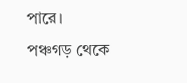পারে।
পঞ্চগড় থেকে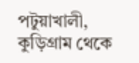পটুয়াখালী, কুড়িগ্রাম থেকে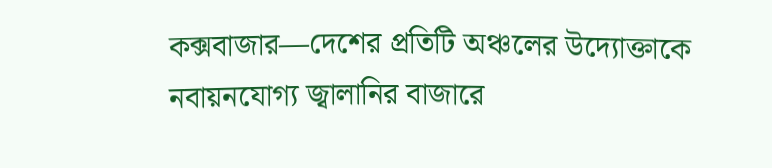কক্সবাজার—দেশের প্রতিটি অঞ্চলের উদ্যোক্তাকে নবায়নযোগ্য জ্বালানির বাজারে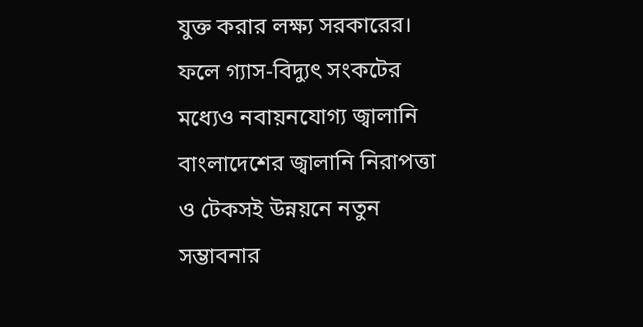যুক্ত করার লক্ষ্য সরকারের। ফলে গ্যাস-বিদ্যুৎ সংকটের মধ্যেও নবায়নযোগ্য জ্বালানি বাংলাদেশের জ্বালানি নিরাপত্তা ও টেকসই উন্নয়নে নতুন সম্ভাবনার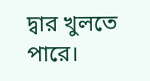দ্বার খুলতে পারে।